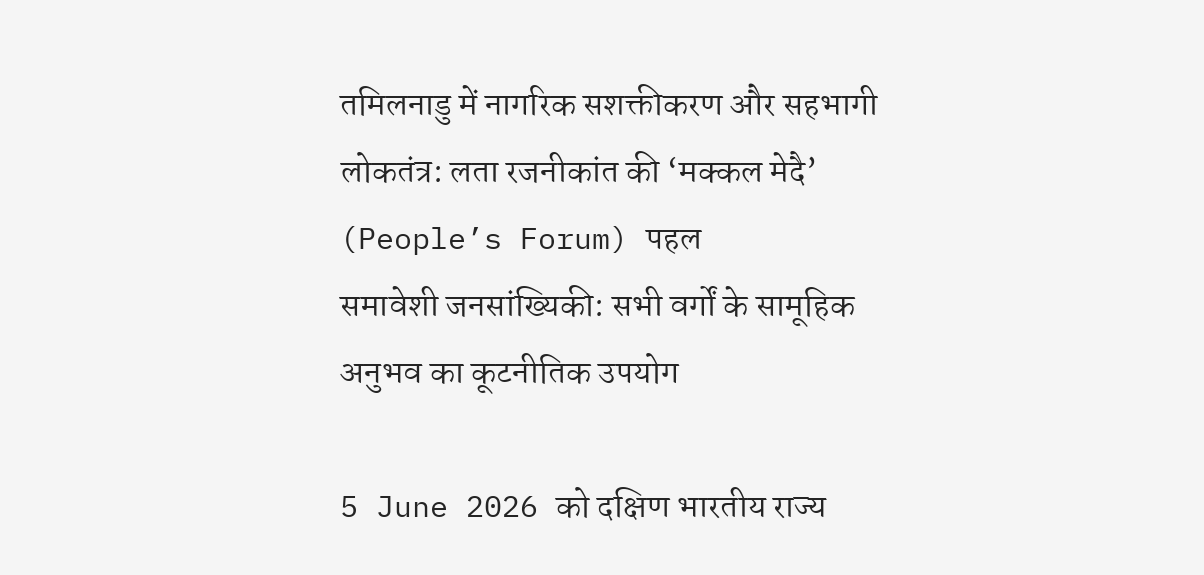तमिलनाडु में नागरिक सशक्तीकरण और सहभागी लोकतंत्र: लता रजनीकांत की ‘मक्कल मेदै’ (People’s Forum) पहल
समावेशी जनसांख्यिकी: सभी वर्गों के सामूहिक अनुभव का कूटनीतिक उपयोग

5 June 2026 को दक्षिण भारतीय राज्य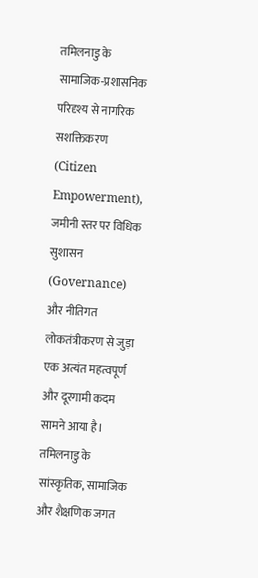तमिलनाडु के सामाजिक-प्रशासनिक परिदृश्य से नागरिक सशक्तिकरण (Citizen Empowerment), जमीनी स्तर पर विधिक सुशासन (Governance) और नीतिगत लोकतंत्रीकरण से जुड़ा एक अत्यंत महत्वपूर्ण और दूरगामी कदम सामने आया है। तमिलनाडु के सांस्कृतिक, सामाजिक और शैक्षणिक जगत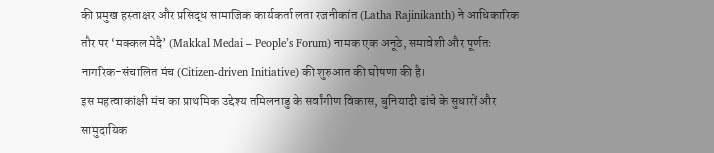की प्रमुख हस्ताक्षर और प्रसिद्ध सामाजिक कार्यकर्ता लता रजनीकांत (Latha Rajinikanth) ने आधिकारिक तौर पर ‘मक्कल मेदै’ (Makkal Medai – People’s Forum) नामक एक अनूठे, समावेशी और पूर्णतः नागरिक-संचालित मंच (Citizen-driven Initiative) की शुरुआत की घोषणा की है।
इस महत्वाकांक्षी मंच का प्राथमिक उद्देश्य तमिलनाडु के सर्वांगीण विकास, बुनियादी ढांचे के सुधारों और सामुदायिक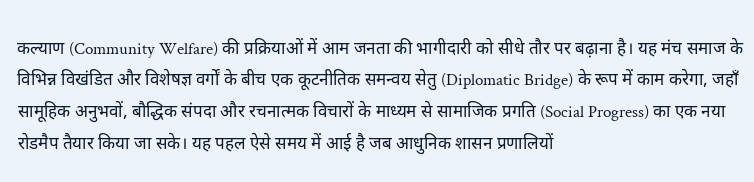कल्याण (Community Welfare) की प्रक्रियाओं में आम जनता की भागीदारी को सीधे तौर पर बढ़ाना है। यह मंच समाज के विभिन्न विखंडित और विशेषज्ञ वर्गों के बीच एक कूटनीतिक समन्वय सेतु (Diplomatic Bridge) के रूप में काम करेगा, जहाँ सामूहिक अनुभवों, बौद्धिक संपदा और रचनात्मक विचारों के माध्यम से सामाजिक प्रगति (Social Progress) का एक नया रोडमैप तैयार किया जा सके। यह पहल ऐसे समय में आई है जब आधुनिक शासन प्रणालियों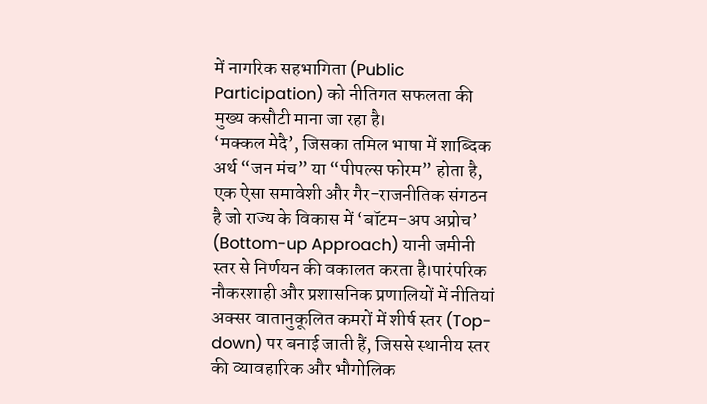में नागरिक सहभागिता (Public Participation) को नीतिगत सफलता की मुख्य कसौटी माना जा रहा है।
‘मक्कल मेदै’, जिसका तमिल भाषा में शाब्दिक अर्थ “जन मंच” या “पीपल्स फोरम” होता है, एक ऐसा समावेशी और गैर-राजनीतिक संगठन है जो राज्य के विकास में ‘बॉटम-अप अप्रोच’ (Bottom-up Approach) यानी जमीनी स्तर से निर्णयन की वकालत करता है।पारंपरिक नौकरशाही और प्रशासनिक प्रणालियों में नीतियां अक्सर वातानुकूलित कमरों में शीर्ष स्तर (Top-down) पर बनाई जाती हैं, जिससे स्थानीय स्तर की व्यावहारिक और भौगोलिक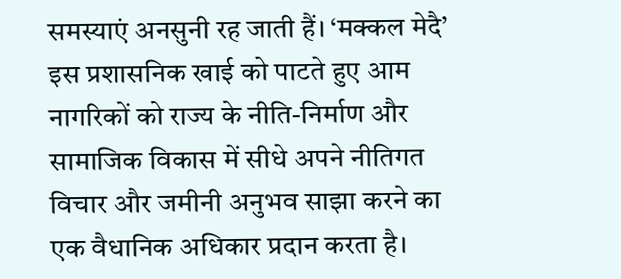समस्याएं अनसुनी रह जाती हैं। ‘मक्कल मेदै’ इस प्रशासनिक खाई को पाटते हुए आम नागरिकों को राज्य के नीति-निर्माण और सामाजिक विकास में सीधे अपने नीतिगत विचार और जमीनी अनुभव साझा करने का एक वैधानिक अधिकार प्रदान करता है।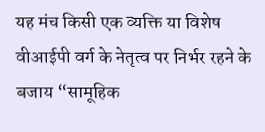यह मंच किसी एक व्यक्ति या विशेष वीआईपी वर्ग के नेतृत्व पर निर्भर रहने के बजाय “सामूहिक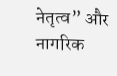नेतृत्व” और नागरिक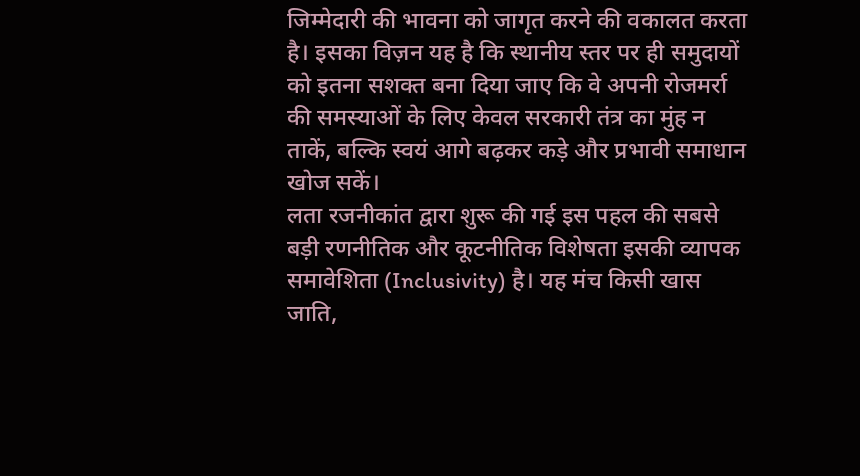जिम्मेदारी की भावना को जागृत करने की वकालत करता है। इसका विज़न यह है कि स्थानीय स्तर पर ही समुदायों को इतना सशक्त बना दिया जाए कि वे अपनी रोजमर्रा की समस्याओं के लिए केवल सरकारी तंत्र का मुंह न ताकें, बल्कि स्वयं आगे बढ़कर कड़े और प्रभावी समाधान खोज सकें।
लता रजनीकांत द्वारा शुरू की गई इस पहल की सबसे बड़ी रणनीतिक और कूटनीतिक विशेषता इसकी व्यापक समावेशिता (Inclusivity) है। यह मंच किसी खास जाति,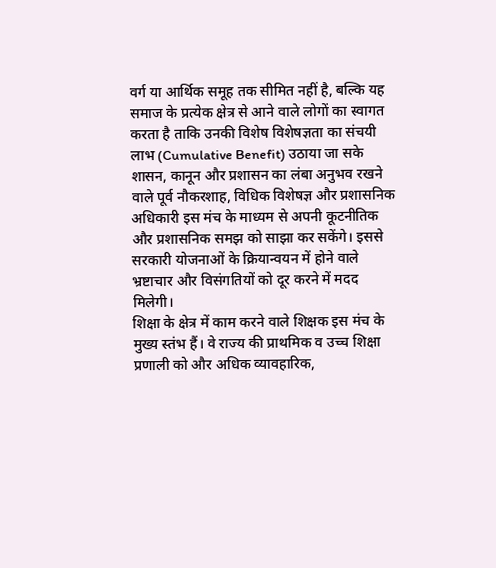वर्ग या आर्थिक समूह तक सीमित नहीं है, बल्कि यह समाज के प्रत्येक क्षेत्र से आने वाले लोगों का स्वागत करता है ताकि उनकी विशेष विशेषज्ञता का संचयी लाभ (Cumulative Benefit) उठाया जा सके शासन, कानून और प्रशासन का लंबा अनुभव रखने वाले पूर्व नौकरशाह, विधिक विशेषज्ञ और प्रशासनिक अधिकारी इस मंच के माध्यम से अपनी कूटनीतिक और प्रशासनिक समझ को साझा कर सकेंगे। इससे सरकारी योजनाओं के क्रियान्वयन में होने वाले भ्रष्टाचार और विसंगतियों को दूर करने में मदद मिलेगी।
शिक्षा के क्षेत्र में काम करने वाले शिक्षक इस मंच के मुख्य स्तंभ हैं। वे राज्य की प्राथमिक व उच्च शिक्षा प्रणाली को और अधिक व्यावहारिक,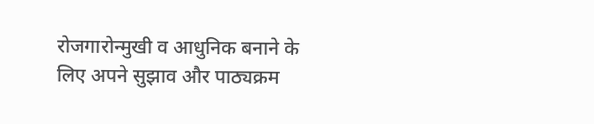रोजगारोन्मुखी व आधुनिक बनाने के लिए अपने सुझाव और पाठ्यक्रम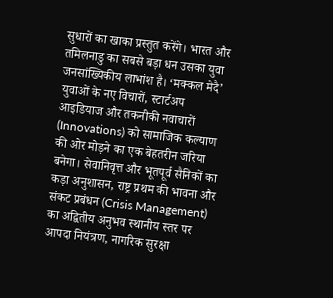सुधारों का खाका प्रस्तुत करेंगे। भारत और तमिलनाडु का सबसे बड़ा धन उसका युवा जनसांख्यिकीय लाभांश है। ‘मक्कल मेदै’ युवाओं के नए विचारों, स्टार्टअप आइडियाज और तकनीकी नवाचारों (Innovations) को सामाजिक कल्याण की ओर मोड़ने का एक बेहतरीन जरिया बनेगा। सेवानिवृत्त और भूतपूर्व सैनिकों का कड़ा अनुशासन, राष्ट्र प्रथम की भावना और संकट प्रबंधन (Crisis Management) का अद्वितीय अनुभव स्थानीय स्तर पर आपदा नियंत्रण, नागरिक सुरक्षा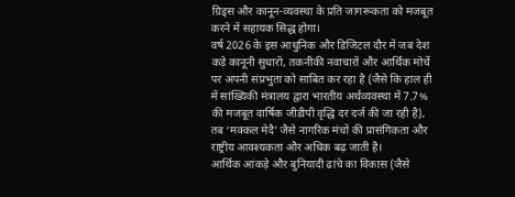ग्रिड्स और कानून-व्यवस्था के प्रति जागरूकता को मजबूत करने में सहायक सिद्ध होगा।
वर्ष 2026 के इस आधुनिक और डिजिटल दौर में जब देश कड़े कानूनी सुधारों, तकनीकी नवाचारों और आर्थिक मोर्चे पर अपनी संप्रभुता को साबित कर रहा है (जैसे कि हाल ही में सांख्यिकी मंत्रालय द्वारा भारतीय अर्थव्यवस्था में 7.7% की मजबूत वार्षिक जीडीपी वृद्धि दर दर्ज की जा रही है), तब ‘मक्कल मेदै’ जैसे नागरिक मंचों की प्रासंगिकता और राष्ट्रीय आवश्यकता और अधिक बढ़ जाती है।
आर्थिक आंकड़े और बुनियादी ढांचे का विकास (जैसे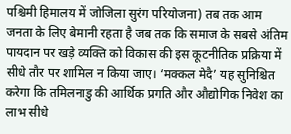पश्चिमी हिमालय में जोजिला सुरंग परियोजना) तब तक आम जनता के लिए बेमानी रहता है जब तक कि समाज के सबसे अंतिम पायदान पर खड़े व्यक्ति को विकास की इस कूटनीतिक प्रक्रिया में सीधे तौर पर शामिल न किया जाए। ‘मक्कल मेदै’ यह सुनिश्चित करेगा कि तमिलनाडु की आर्थिक प्रगति और औद्योगिक निवेश का लाभ सीधे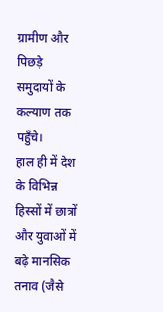ग्रामीण और पिछड़े समुदायों के कल्याण तक पहुँचे।
हाल ही में देश के विभिन्न हिस्सों में छात्रों और युवाओं में बढ़े मानसिक तनाव (जैसे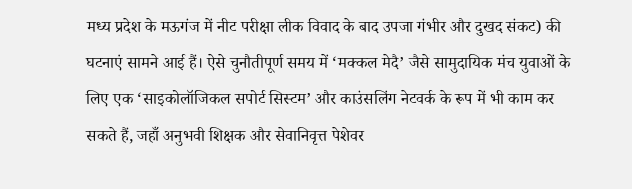मध्य प्रदेश के मऊगंज में नीट परीक्षा लीक विवाद के बाद उपजा गंभीर और दुखद संकट) की घटनाएं सामने आई हैं। ऐसे चुनौतीपूर्ण समय में ‘मक्कल मेदै’ जैसे सामुदायिक मंच युवाओं के लिए एक ‘साइकोलॉजिकल सपोर्ट सिस्टम’ और काउंसलिंग नेटवर्क के रूप में भी काम कर सकते हैं, जहाँ अनुभवी शिक्षक और सेवानिवृत्त पेशेवर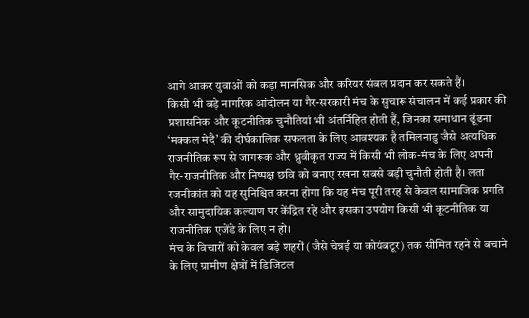आगे आकर युवाओं को कड़ा मानसिक और करियर संबल प्रदान कर सकते हैं।
किसी भी बड़े नागरिक आंदोलन या गैर-सरकारी मंच के सुचारू संचालन में कई प्रकार की प्रशासनिक और कूटनीतिक चुनौतियां भी अंतर्निहित होती हैं, जिनका समाधान ढूंढना ‘मक्कल मेदै’ की दीर्घकालिक सफलता के लिए आवश्यक है तमिलनाडु जैसे अत्यधिक राजनीतिक रूप से जागरूक और ध्रुवीकृत राज्य में किसी भी लोक-मंच के लिए अपनी गैर-राजनीतिक और निष्पक्ष छवि को बनाए रखना सबसे बड़ी चुनौती होती है। लता रजनीकांत को यह सुनिश्चित करना होगा कि यह मंच पूरी तरह से केवल सामाजिक प्रगति और सामुदायिक कल्याण पर केंद्रित रहे और इसका उपयोग किसी भी कूटनीतिक या राजनीतिक एजेंडे के लिए न हो।
मंच के विचारों को केवल बड़े शहरों (जैसे चेन्नई या कोयंबटूर) तक सीमित रहने से बचाने के लिए ग्रामीण क्षेत्रों में डिजिटल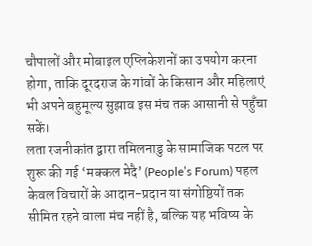चौपालों और मोबाइल एप्लिकेशनों का उपयोग करना होगा, ताकि दूरदराज के गांवों के किसान और महिलाएं भी अपने बहुमूल्य सुझाव इस मंच तक आसानी से पहुँचा सकें।
लता रजनीकांत द्वारा तमिलनाडु के सामाजिक पटल पर शुरू की गई ‘मक्कल मेदै’ (People’s Forum) पहल केवल विचारों के आदान-प्रदान या संगोष्ठियों तक सीमित रहने वाला मंच नहीं है, बल्कि यह भविष्य के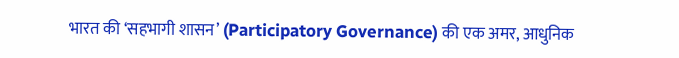भारत की ‘सहभागी शासन’ (Participatory Governance) की एक अमर, आधुनिक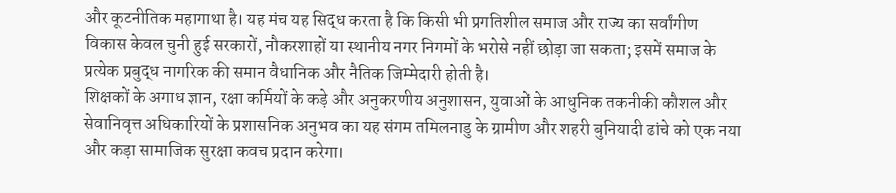और कूटनीतिक महागाथा है। यह मंच यह सिद्ध करता है कि किसी भी प्रगतिशील समाज और राज्य का सर्वांगीण विकास केवल चुनी हुई सरकारों, नौकरशाहों या स्थानीय नगर निगमों के भरोसे नहीं छोड़ा जा सकता; इसमें समाज के प्रत्येक प्रबुद्ध नागरिक की समान वैधानिक और नैतिक जिम्मेदारी होती है।
शिक्षकों के अगाध ज्ञान, रक्षा कर्मियों के कड़े और अनुकरणीय अनुशासन, युवाओं के आधुनिक तकनीकी कौशल और सेवानिवृत्त अधिकारियों के प्रशासनिक अनुभव का यह संगम तमिलनाडु के ग्रामीण और शहरी बुनियादी ढांचे को एक नया और कड़ा सामाजिक सुरक्षा कवच प्रदान करेगा।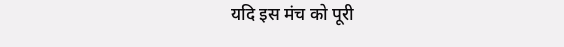यदि इस मंच को पूरी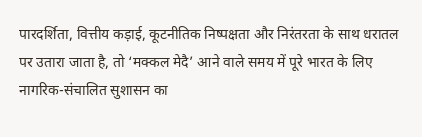पारदर्शिता, वित्तीय कड़ाई, कूटनीतिक निष्पक्षता और निरंतरता के साथ धरातल पर उतारा जाता है, तो ‘मक्कल मेदै’ आने वाले समय में पूरे भारत के लिए नागरिक-संचालित सुशासन का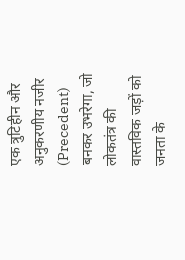एक त्रुटिहीन और अनुकरणीय नजीर (Precedent) बनकर उभरेगा, जो लोकतंत्र की वास्तविक जड़ों को जनता के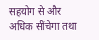सहयोग से और अधिक सींचेगा तथा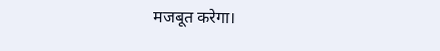मजबूत करेगा।